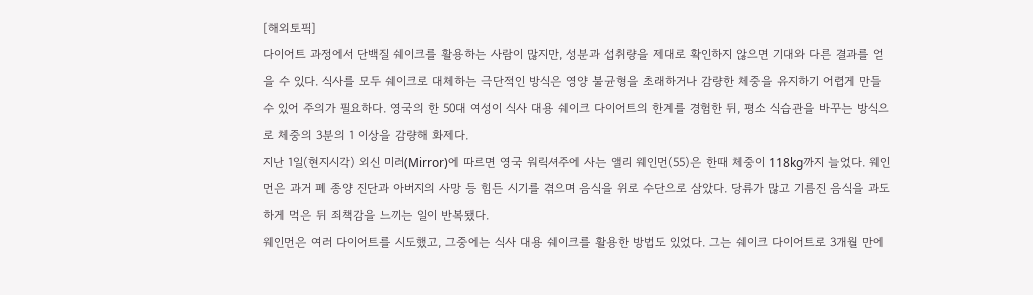[해외토픽]
다이어트 과정에서 단백질 쉐이크를 활용하는 사람이 많지만, 성분과 섭취량을 제대로 확인하지 않으면 기대와 다른 결과를 얻을 수 있다. 식사를 모두 쉐이크로 대체하는 극단적인 방식은 영양 불균형을 초래하거나 감량한 체중을 유지하기 어렵게 만들 수 있어 주의가 필요하다. 영국의 한 50대 여성이 식사 대용 쉐이크 다이어트의 한계를 경험한 뒤, 평소 식습관을 바꾸는 방식으로 체중의 3분의 1 이상을 감량해 화제다.
지난 1일(현지시각) 외신 미러(Mirror)에 따르면 영국 워릭셔주에 사는 앨리 웨인먼(55)은 한때 체중이 118kg까지 늘었다. 웨인먼은 과거 폐 종양 진단과 아버지의 사망 등 힘든 시기를 겪으며 음식을 위로 수단으로 삼았다. 당류가 많고 기름진 음식을 과도하게 먹은 뒤 죄책감을 느끼는 일이 반복됐다.
웨인먼은 여러 다이어트를 시도했고, 그중에는 식사 대용 쉐이크를 활용한 방법도 있었다. 그는 쉐이크 다이어트로 3개월 만에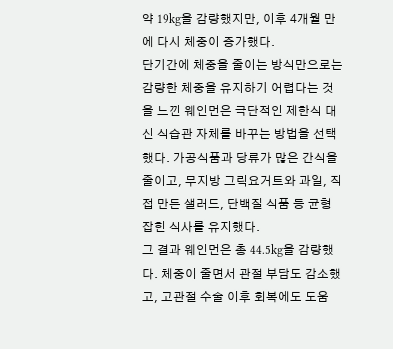약 19kg을 감량했지만, 이후 4개월 만에 다시 체중이 증가했다.
단기간에 체중을 줄이는 방식만으로는 감량한 체중을 유지하기 어렵다는 것을 느낀 웨인먼은 극단적인 제한식 대신 식습관 자체를 바꾸는 방법을 선택했다. 가공식품과 당류가 많은 간식을 줄이고, 무지방 그릭요거트와 과일, 직접 만든 샐러드, 단백질 식품 등 균형 잡힌 식사를 유지했다.
그 결과 웨인먼은 총 44.5kg을 감량했다. 체중이 줄면서 관절 부담도 감소했고, 고관절 수술 이후 회복에도 도움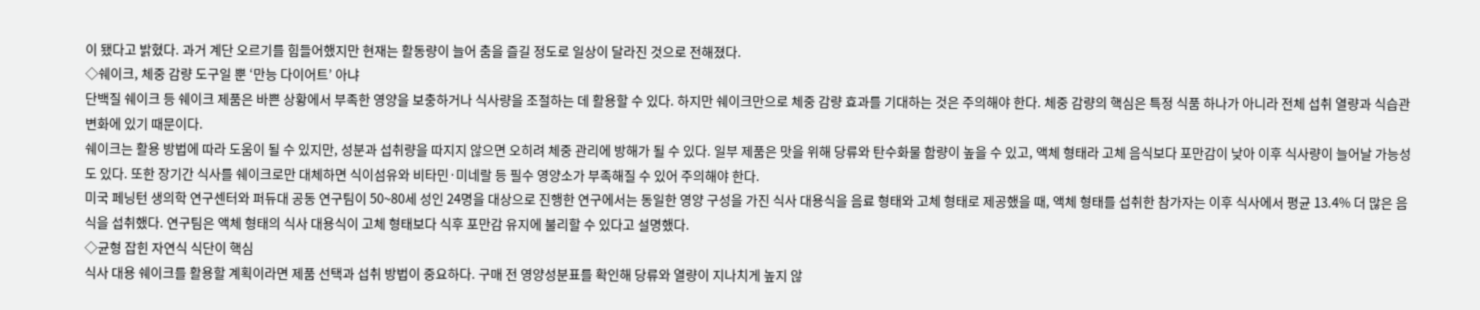이 됐다고 밝혔다. 과거 계단 오르기를 힘들어했지만 현재는 활동량이 늘어 춤을 즐길 정도로 일상이 달라진 것으로 전해졌다.
◇쉐이크, 체중 감량 도구일 뿐 ‘만능 다이어트’ 아냐
단백질 쉐이크 등 쉐이크 제품은 바쁜 상황에서 부족한 영양을 보충하거나 식사량을 조절하는 데 활용할 수 있다. 하지만 쉐이크만으로 체중 감량 효과를 기대하는 것은 주의해야 한다. 체중 감량의 핵심은 특정 식품 하나가 아니라 전체 섭취 열량과 식습관 변화에 있기 때문이다.
쉐이크는 활용 방법에 따라 도움이 될 수 있지만, 성분과 섭취량을 따지지 않으면 오히려 체중 관리에 방해가 될 수 있다. 일부 제품은 맛을 위해 당류와 탄수화물 함량이 높을 수 있고, 액체 형태라 고체 음식보다 포만감이 낮아 이후 식사량이 늘어날 가능성도 있다. 또한 장기간 식사를 쉐이크로만 대체하면 식이섬유와 비타민·미네랄 등 필수 영양소가 부족해질 수 있어 주의해야 한다.
미국 페닝턴 생의학 연구센터와 퍼듀대 공동 연구팀이 50~80세 성인 24명을 대상으로 진행한 연구에서는 동일한 영양 구성을 가진 식사 대용식을 음료 형태와 고체 형태로 제공했을 때, 액체 형태를 섭취한 참가자는 이후 식사에서 평균 13.4% 더 많은 음식을 섭취했다. 연구팀은 액체 형태의 식사 대용식이 고체 형태보다 식후 포만감 유지에 불리할 수 있다고 설명했다.
◇균형 잡힌 자연식 식단이 핵심
식사 대용 쉐이크를 활용할 계획이라면 제품 선택과 섭취 방법이 중요하다. 구매 전 영양성분표를 확인해 당류와 열량이 지나치게 높지 않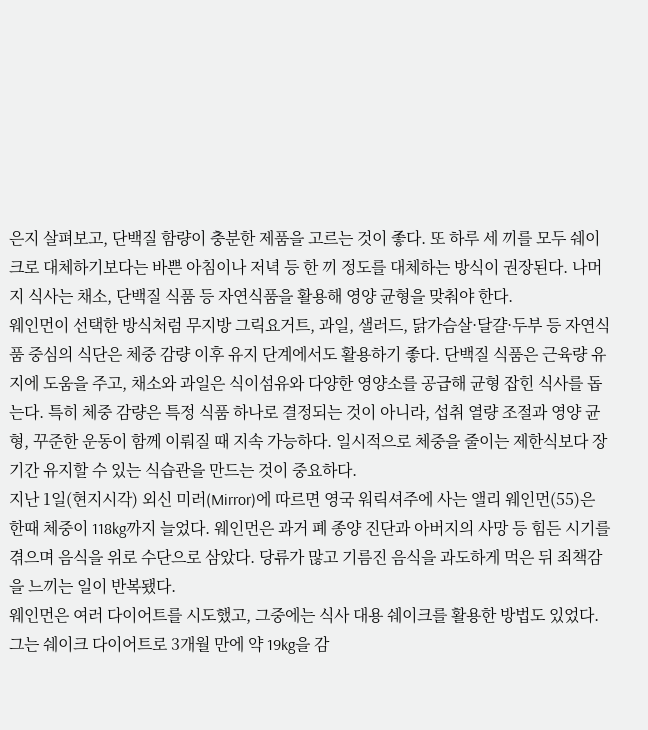은지 살펴보고, 단백질 함량이 충분한 제품을 고르는 것이 좋다. 또 하루 세 끼를 모두 쉐이크로 대체하기보다는 바쁜 아침이나 저녁 등 한 끼 정도를 대체하는 방식이 권장된다. 나머지 식사는 채소, 단백질 식품 등 자연식품을 활용해 영양 균형을 맞춰야 한다.
웨인먼이 선택한 방식처럼 무지방 그릭요거트, 과일, 샐러드, 닭가슴살·달걀·두부 등 자연식품 중심의 식단은 체중 감량 이후 유지 단계에서도 활용하기 좋다. 단백질 식품은 근육량 유지에 도움을 주고, 채소와 과일은 식이섬유와 다양한 영양소를 공급해 균형 잡힌 식사를 돕는다. 특히 체중 감량은 특정 식품 하나로 결정되는 것이 아니라, 섭취 열량 조절과 영양 균형, 꾸준한 운동이 함께 이뤄질 때 지속 가능하다. 일시적으로 체중을 줄이는 제한식보다 장기간 유지할 수 있는 식습관을 만드는 것이 중요하다.
지난 1일(현지시각) 외신 미러(Mirror)에 따르면 영국 워릭셔주에 사는 앨리 웨인먼(55)은 한때 체중이 118kg까지 늘었다. 웨인먼은 과거 폐 종양 진단과 아버지의 사망 등 힘든 시기를 겪으며 음식을 위로 수단으로 삼았다. 당류가 많고 기름진 음식을 과도하게 먹은 뒤 죄책감을 느끼는 일이 반복됐다.
웨인먼은 여러 다이어트를 시도했고, 그중에는 식사 대용 쉐이크를 활용한 방법도 있었다. 그는 쉐이크 다이어트로 3개월 만에 약 19kg을 감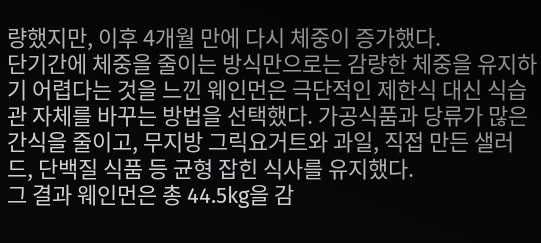량했지만, 이후 4개월 만에 다시 체중이 증가했다.
단기간에 체중을 줄이는 방식만으로는 감량한 체중을 유지하기 어렵다는 것을 느낀 웨인먼은 극단적인 제한식 대신 식습관 자체를 바꾸는 방법을 선택했다. 가공식품과 당류가 많은 간식을 줄이고, 무지방 그릭요거트와 과일, 직접 만든 샐러드, 단백질 식품 등 균형 잡힌 식사를 유지했다.
그 결과 웨인먼은 총 44.5kg을 감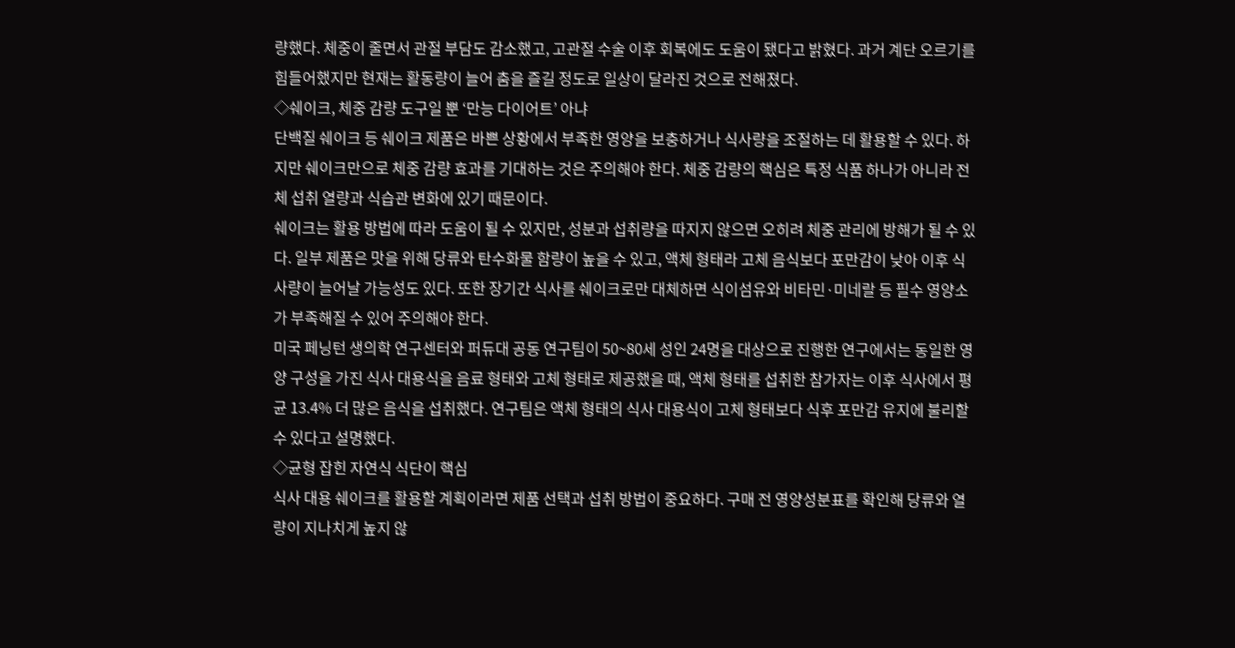량했다. 체중이 줄면서 관절 부담도 감소했고, 고관절 수술 이후 회복에도 도움이 됐다고 밝혔다. 과거 계단 오르기를 힘들어했지만 현재는 활동량이 늘어 춤을 즐길 정도로 일상이 달라진 것으로 전해졌다.
◇쉐이크, 체중 감량 도구일 뿐 ‘만능 다이어트’ 아냐
단백질 쉐이크 등 쉐이크 제품은 바쁜 상황에서 부족한 영양을 보충하거나 식사량을 조절하는 데 활용할 수 있다. 하지만 쉐이크만으로 체중 감량 효과를 기대하는 것은 주의해야 한다. 체중 감량의 핵심은 특정 식품 하나가 아니라 전체 섭취 열량과 식습관 변화에 있기 때문이다.
쉐이크는 활용 방법에 따라 도움이 될 수 있지만, 성분과 섭취량을 따지지 않으면 오히려 체중 관리에 방해가 될 수 있다. 일부 제품은 맛을 위해 당류와 탄수화물 함량이 높을 수 있고, 액체 형태라 고체 음식보다 포만감이 낮아 이후 식사량이 늘어날 가능성도 있다. 또한 장기간 식사를 쉐이크로만 대체하면 식이섬유와 비타민·미네랄 등 필수 영양소가 부족해질 수 있어 주의해야 한다.
미국 페닝턴 생의학 연구센터와 퍼듀대 공동 연구팀이 50~80세 성인 24명을 대상으로 진행한 연구에서는 동일한 영양 구성을 가진 식사 대용식을 음료 형태와 고체 형태로 제공했을 때, 액체 형태를 섭취한 참가자는 이후 식사에서 평균 13.4% 더 많은 음식을 섭취했다. 연구팀은 액체 형태의 식사 대용식이 고체 형태보다 식후 포만감 유지에 불리할 수 있다고 설명했다.
◇균형 잡힌 자연식 식단이 핵심
식사 대용 쉐이크를 활용할 계획이라면 제품 선택과 섭취 방법이 중요하다. 구매 전 영양성분표를 확인해 당류와 열량이 지나치게 높지 않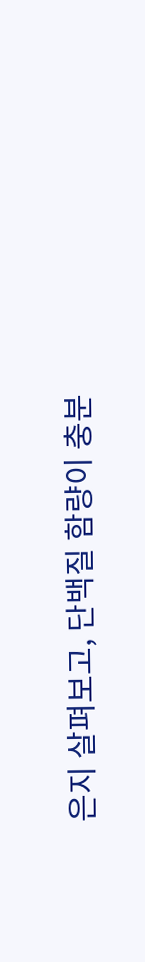은지 살펴보고, 단백질 함량이 충분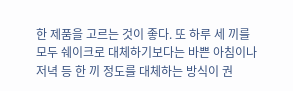한 제품을 고르는 것이 좋다. 또 하루 세 끼를 모두 쉐이크로 대체하기보다는 바쁜 아침이나 저녁 등 한 끼 정도를 대체하는 방식이 권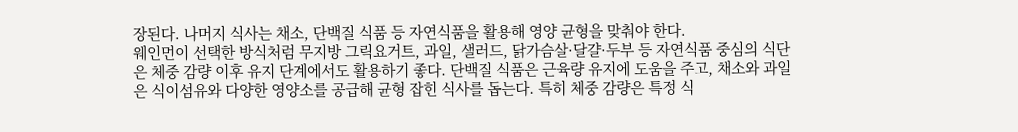장된다. 나머지 식사는 채소, 단백질 식품 등 자연식품을 활용해 영양 균형을 맞춰야 한다.
웨인먼이 선택한 방식처럼 무지방 그릭요거트, 과일, 샐러드, 닭가슴살·달걀·두부 등 자연식품 중심의 식단은 체중 감량 이후 유지 단계에서도 활용하기 좋다. 단백질 식품은 근육량 유지에 도움을 주고, 채소와 과일은 식이섬유와 다양한 영양소를 공급해 균형 잡힌 식사를 돕는다. 특히 체중 감량은 특정 식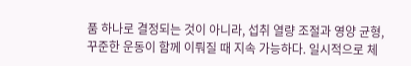품 하나로 결정되는 것이 아니라, 섭취 열량 조절과 영양 균형, 꾸준한 운동이 함께 이뤄질 때 지속 가능하다. 일시적으로 체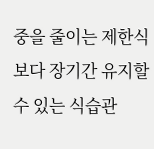중을 줄이는 제한식보다 장기간 유지할 수 있는 식습관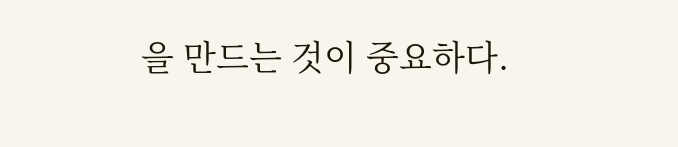을 만드는 것이 중요하다.